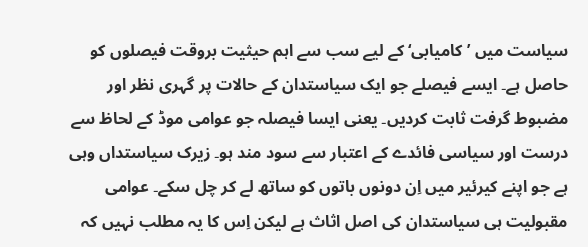سیاست میں ’کامیابی‘ کے لیے سب سے اہم حیثیت بروقت فیصلوں کو حاصل ہے۔ ایسے فیصلے جو ایک سیاستدان کے حالات پر گہری نظر اور مضبوط گرفت ثابت کردیں۔ یعنی ایسا فیصلہ جو عوامی موڈ کے لحاظ سے درست اور سیاسی فائدے کے اعتبار سے سود مند ہو۔ زیرک سیاستداں وہی ہے جو اپنے کیرئیر میں اِن دونوں باتوں کو ساتھ لے کر چل سکے۔ عوامی مقبولیت ہی سیاستدان کی اصل اثاث ہے لیکن اِس کا یہ مطلب نہیں کہ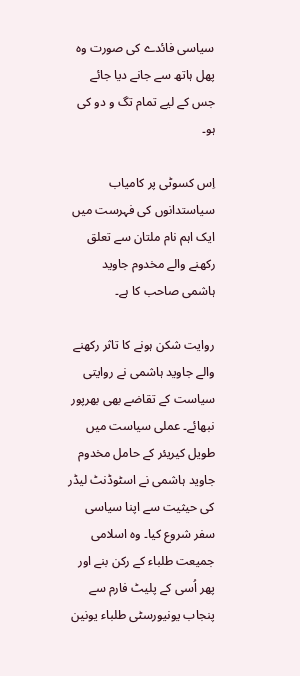سیاسی فائدے کی صورت وہ پھل ہاتھ سے جانے دیا جائے جس کے لیے تمام تگ و دو کی ہو۔

اِس کسوٹی پر کامیاب سیاستدانوں کی فہرست میں ایک اہم نام ملتان سے تعلق رکھنے والے مخدوم جاوید ہاشمی صاحب کا ہے۔

روایت شکن ہونے کا تاثر رکھنے والے جاوید ہاشمی نے روایتی سیاست کے تقاضے بھی بھرپور نبھائے۔ عملی سیاست میں طویل کیریئر کے حامل مخدوم جاوید ہاشمی نے اسٹوڈنٹ لیڈر کی حیثیت سے اپنا سیاسی سفر شروع کیا۔ وہ اسلامی جمیعت طلباء کے رکن بنے اور پھر اُسی کے پلیٹ فارم سے پنجاب یونیورسٹی طلباء یونین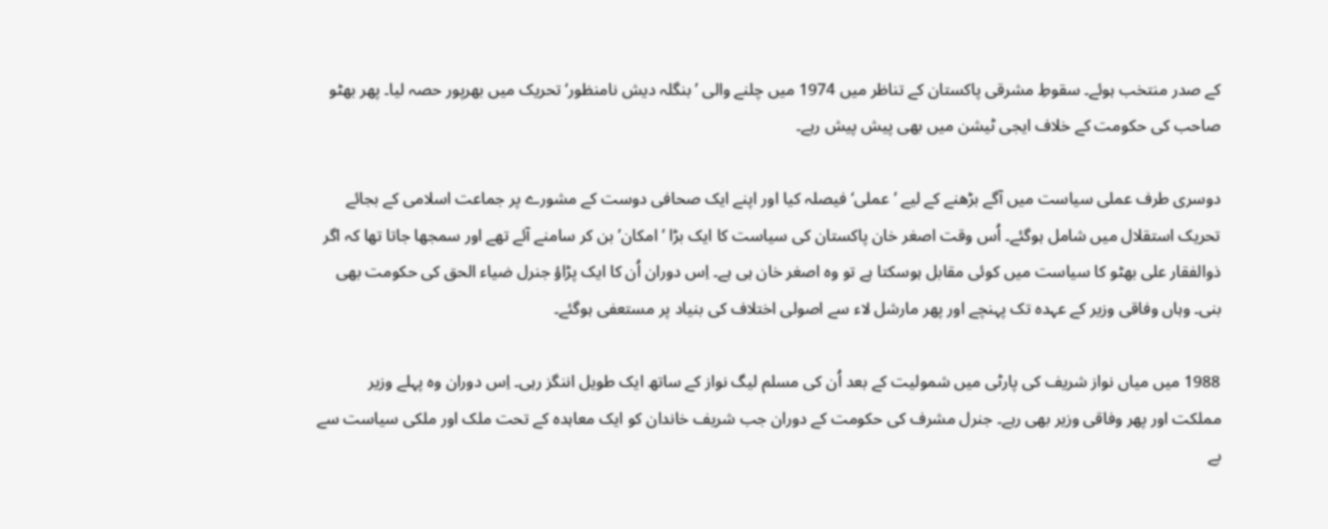کے صدر منتخب ہوئے۔ سقوطِ مشرقی پاکستان کے تناظر میں 1974 میں چلنے والی ’بنگلہ دیش نامنظور‘ تحریک میں بھرپور حصہ لیا۔ پھر بھٹو صاحب کی حکومت کے خلاف ایجی ٹیشن میں بھی پیش پیش رہے۔

دوسری طرف عملی سیاست میں آگے بڑھنے کے لیے ’عملی‘ فیصلہ کیا اور اپنے ایک صحافی دوست کے مشورے پر جماعت اسلامی کے بجائے تحریک استقلال میں شامل ہوگئے۔ اُس وقت اصغر خان پاکستان کی سیاست کا ایک بڑا ’امکان’ بن کر سامنے آئے تھے اور سمجھا جاتا تھا کہ اگر ذوالفقار علی بھٹو کا سیاست میں کوئی مقابل ہوسکتا ہے تو وہ اصغر خان ہی ہے۔ اِس دوران اُن کا ایک پڑاؤ جنرل ضیاء الحق کی حکومت بھی بنی۔ وہاں وفاقی وزیر کے عہدہ تک پہنچے اور پھر مارشل لاء سے اصولی اختلاف کی بنیاد پر مستعفی ہوگئے۔

1988 میں میاں نواز شریف کی پارٹی میں شمولیت کے بعد اُن کی مسلم لیگ نواز کے ساتھ ایک طویل اننگز رہی۔ اِس دوران وہ پہلے وزیر مملکت اور پھر وفاقی وزیر بھی رہے۔ جنرل مشرف کی حکومت کے دوران جب شریف خاندان کو ایک معاہدہ کے تحت ملک اور ملکی سیاست سے بے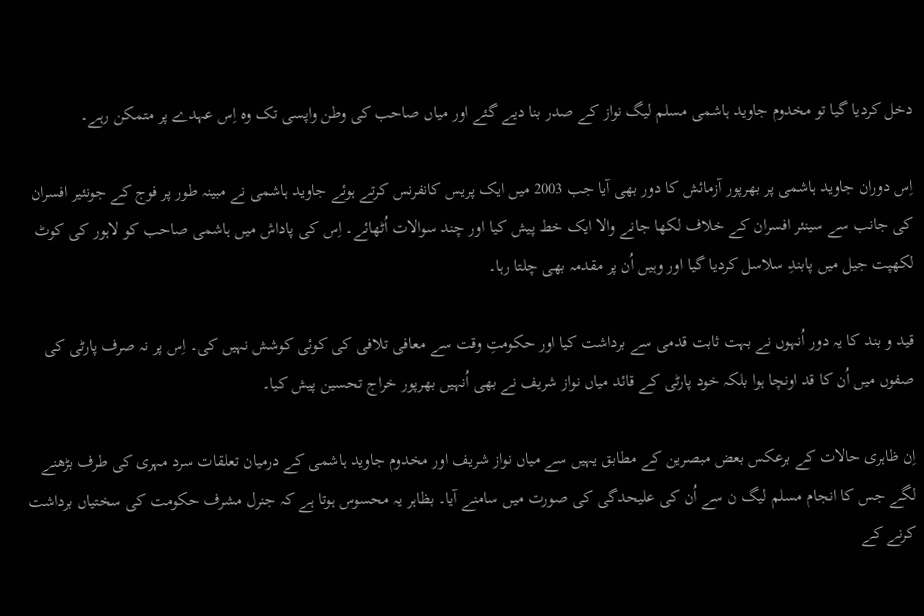دخل کردیا گیا تو مخدوم جاوید ہاشمی مسلم لیگ نواز کے صدر بنا دیے گئے اور میاں صاحب کی وطن واپسی تک وہ اِس عہدے پر متمکن رہے۔

اِس دوران جاوید ہاشمی پر بھرپور آزمائش کا دور بھی آیا جب 2003 میں ایک پریس کانفرنس کرتے ہوئے جاوید ہاشمی نے مبینہ طور پر فوج کے جونئیر افسران کی جانب سے سینئر افسران کے خلاف لکھا جانے والا ایک خط پیش کیا اور چند سوالات اُٹھائے۔ اِس کی پاداش میں ہاشمی صاحب کو لاہور کی کوٹ لکھپت جیل میں پابندِ سلاسل کردیا گیا اور وہیں اُن پر مقدمہ بھی چلتا رہا۔

قید و بند کا یہ دور اُنہوں نے بہت ثابت قدمی سے برداشت کیا اور حکومتِ وقت سے معافی تلافی کی کوئی کوشش نہیں کی۔ اِس پر نہ صرف پارٹی کی صفوں میں اُن کا قد اونچا ہوا بلکہ خود پارٹی کے قائد میاں نواز شریف نے بھی اُنہیں بھرپور خراج تحسین پیش کیا۔

اِن ظاہری حالات کے برعکس بعض مبصرین کے مطابق یہیں سے میاں نواز شریف اور مخدوم جاوید ہاشمی کے درمیان تعلقات سرد مہری کی طرف بڑھنے لگے جس کا انجام مسلم لیگ ن سے اُن کی علیحدگی کی صورت میں سامنے آیا۔ بظاہر یہ محسوس ہوتا ہے کہ جنرل مشرف حکومت کی سختیاں برداشت کرنے کے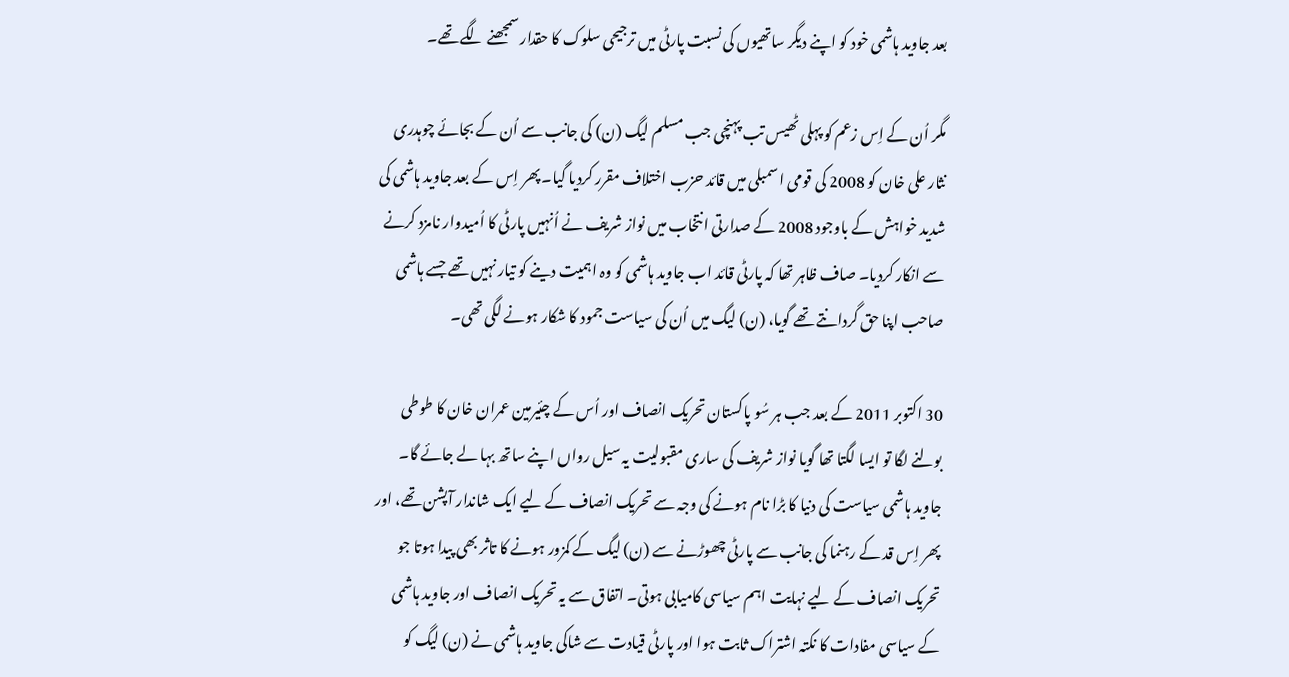بعد جاوید ہاشمی خود کو اپنے دیگر ساتھیوں کی نسبت پارٹی میں ترجیحی سلوک کا حقدار سمجھنے لگے تھے۔

مگر اُن کے اِس زعم کو پہلی ٹھیس تب پہنچی جب مسلم لیگ (ن) کی جانب سے اُن کے بجائے چوہدری نثار علی خان کو 2008 کی قومی اسمبلی میں قائد حزب اختلاف مقرر کردیا گیا۔ پھر اِس کے بعد جاوید ہاشمی کی شدید خواہش کے باوجود 2008 کے صدارتی انتخاب میں نواز شریف نے اُنہیں پارٹی کا اُمیدوار نامزد کرنے سے انکار کردیا۔ صاف ظاہر تھا کہ پارٹی قائد اب جاوید ہاشمی کو وہ اہمیت دینے کو تیار نہیں تھے جسے ہاشمی صاحب اپنا حق گردانتے تھے گویا، (ن) لیگ میں اُن کی سیاست جمود کا شکار ہونے لگی تھی۔

30 اکتوبر 2011 کے بعد جب ہر سُو پاکستان تحریک انصاف اور اُس کے چئیرمین عمران خان کا طوطی بولنے لگا تو ایسا لگتا تھا گویا نواز شریف کی ساری مقبولیت یہ سیل رواں اپنے ساتھ بہا لے جائے گا۔ جاوید ہاشمی سیاست کی دنیا کا بڑا نام ہونے کی وجہ سے تحریک انصاف کے لیے ایک شاندار آپشن تھے، اور پھر اِس قد کے رہنما کی جانب سے پارٹی چھوڑنے سے (ن) لیگ کے کمزور ہونے کا تاثر بھی پیدا ہوتا جو تحریک انصاف کے لیے نہایت اہم سیاسی کامیابی ہوتی۔ اتفاق سے یہ تحریک انصاف اور جاوید ہاشمی کے سیاسی مفادات کا نکتہ اشتراک ثابت ہوا اور پارٹی قیادت سے شاکی جاوید ہاشمی نے (ن) لیگ کو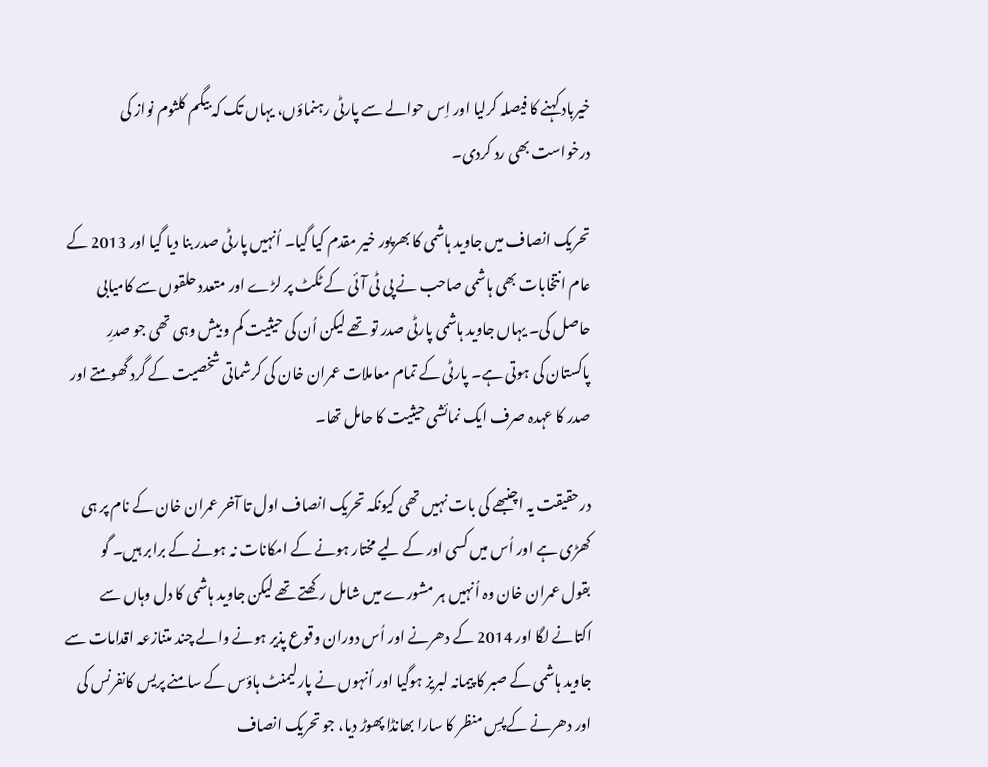خیرباد کہنے کا فیصلہ کرلیا اور اِس حوالے سے پارٹی رہنماؤں، یہاں تک کہ بیگم کلثوم نواز کی درخواست بھی رد کردی۔

تحریک انصاف میں جاوید ہاشمی کا بھرپور خیر مقدم کیا گیا۔ اُنہیں پارٹی صدر بنا دیا گیا اور 2013 کے عام انتخابات بھی ہاشمی صاحب نے پی ٹی آئی کے ٹکٹ پر لڑے اور متعدد حلقوں سے کامیابی حاصل کی۔ یہاں جاوید ہاشمی پارٹی صدر تو تھے لیکن اُن کی حیثیت کم و بیش وہی تھی جو صدرِ پاکستان کی ہوتی ہے۔ پارٹی کے تمام معاملات عمران خان کی کرشماتی شخصیت کے گرد گھومتے اور صدر کا عہدہ صرف ایک نمائشی حیثیت کا حامل تھا۔

درحقیقت یہ اچنبھے کی بات نہیں تھی کیونکہ تحریک انصاف اول تا آخر عمران خان کے نام پر ہی کھڑی ہے اور اُس میں کسی اور کے لیے مختار ہونے کے امکانات نہ ہونے کے برابر ہیں۔ گو بقول عمران خان وہ اُنہیں ہر مشورے میں شامل رکھتے تھے لیکن جاوید ہاشمی کا دل وہاں سے اکتانے لگا اور 2014 کے دھرنے اور اُس دوران وقوع پذیر ہونے والے چند متنازعہ اقدامات سے جاوید ہاشمی کے صبر کا پیمانہ لبریز ہوگیا اور اُنہوں نے پارلیمنٹ ہاؤس کے سامنے پریس کانفرنس کی اور دھرنے کے پسِ منظر کا سارا بھانڈا پھوڑ دیا، جو تحریک انصاف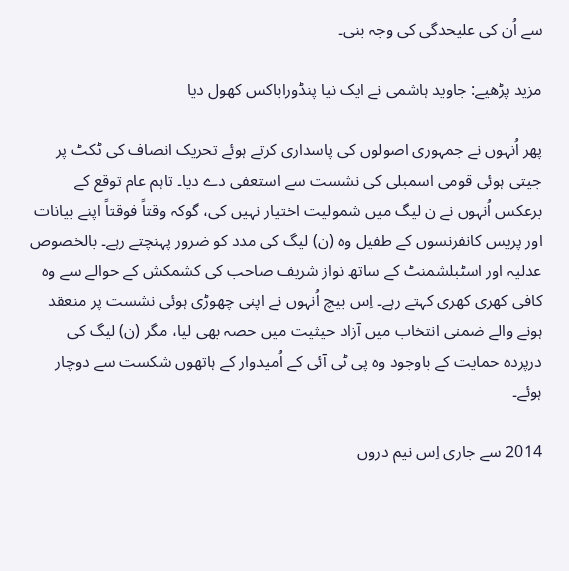سے اُن کی علیحدگی کی وجہ بنی۔

مزید پڑھیے: جاوید ہاشمی نے ایک نیا پنڈوراباکس کھول دیا

پھر اُنہوں نے جمہوری اصولوں کی پاسداری کرتے ہوئے تحریک انصاف کی ٹکٹ پر جیتی ہوئی قومی اسمبلی کی نشست سے استعفی دے دیا۔ تاہم عام توقع کے برعکس اُنہوں نے ن لیگ میں شمولیت اختیار نہیں کی، گوکہ وقتاً فوقتاً اپنے بیانات اور پریس کانفرنسوں کے طفیل وہ (ن) لیگ کی مدد کو ضرور پہنچتے رہے۔ بالخصوص عدلیہ اور اسٹبلشمنٹ کے ساتھ نواز شریف صاحب کی کشمکش کے حوالے سے وہ کافی کھری کھری کہتے رہے۔ اِس بیچ اُنہوں نے اپنی چھوڑی ہوئی نشست پر منعقد ہونے والے ضمنی انتخاب میں آزاد حیثیت میں حصہ بھی لیا، مگر (ن) لیگ کی درپردہ حمایت کے باوجود وہ پی ٹی آئی کے اُمیدوار کے ہاتھوں شکست سے دوچار ہوئے۔

2014 سے جاری اِس نیم دروں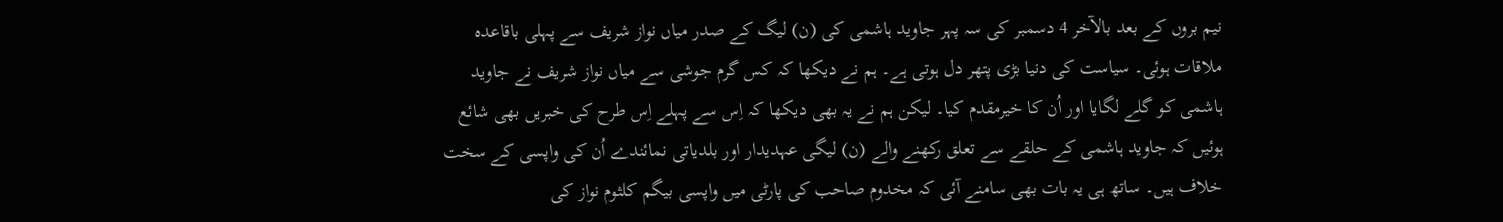نیم بروں کے بعد بالآخر 4 دسمبر کی سہ پہر جاوید ہاشمی کی (ن) لیگ کے صدر میاں نواز شریف سے پہلی باقاعدہ ملاقات ہوئی۔ سیاست کی دنیا بڑی پتھر دل ہوتی ہے۔ ہم نے دیکھا کہ کس گرم جوشی سے میاں نواز شریف نے جاوید ہاشمی کو گلے لگایا اور اُن کا خیرمقدم کیا۔ لیکن ہم نے یہ بھی دیکھا کہ اِس سے پہلے اِس طرح کی خبریں بھی شائع ہوئیں کہ جاوید ہاشمی کے حلقے سے تعلق رکھنے والے (ن) لیگی عہدیدار اور بلدیاتی نمائندے اُن کی واپسی کے سخت خلاف ہیں۔ ساتھ ہی یہ بات بھی سامنے آئی کہ مخدوم صاحب کی پارٹی میں واپسی بیگم کلثوم نواز کی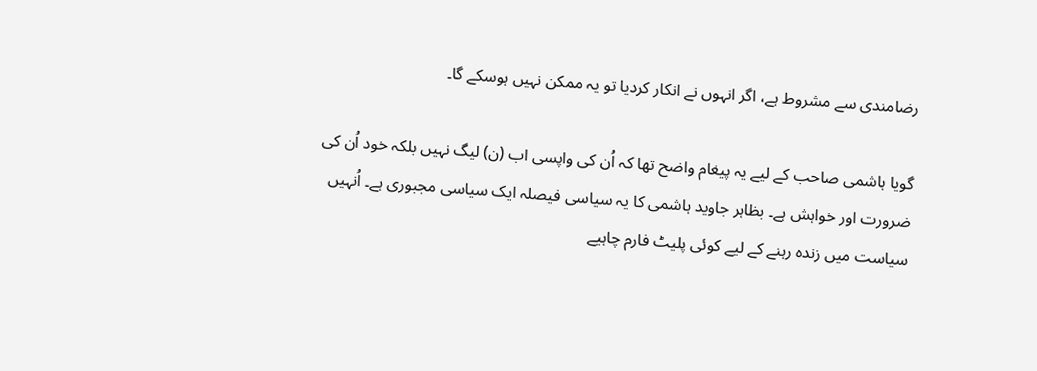رضامندی سے مشروط ہے، اگر انہوں نے انکار کردیا تو یہ ممکن نہیں ہوسکے گا۔

گویا ہاشمی صاحب کے لیے یہ پیغام واضح تھا کہ اُن کی واپسی اب (ن) لیگ نہیں بلکہ خود اُن کی ضرورت اور خواہش ہے۔ بظاہر جاوید ہاشمی کا یہ سیاسی فیصلہ ایک سیاسی مجبوری ہے۔ اُنہیں سیاست میں زندہ رہنے کے لیے کوئی پلیٹ فارم چاہیے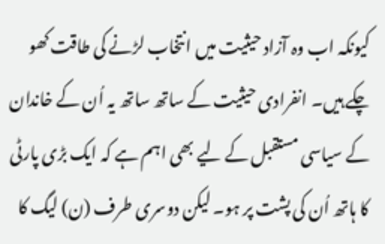کیونکہ اب وہ آزاد حیثیت میں انتخاب لڑنے کی طاقت کھو چکے ہیں۔ انفرادی حیثیت کے ساتھ ساتھ یہ اُن کے خاندان کے سیاسی مستقبل کے لیے بھی اہم ہے کہ ایک بڑی پارٹی کا ہاتھ اُن کی پشت پر ہو۔ لیکن دوسری طرف (ن) لیگ کا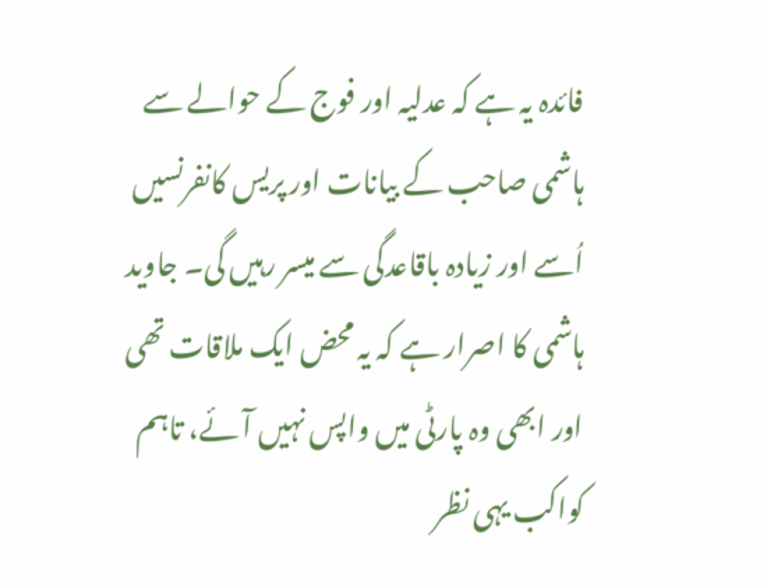فائدہ یہ ہے کہ عدلیہ اور فوج کے حوالے سے ہاشمی صاحب کے بیانات اور پریس کانفرنسیں اُسے اور زیادہ باقاعدگی سے میسر رہیں گی۔ جاوید ہاشمی کا اصرار ہے کہ یہ محض ایک ملاقات تھی اور ابھی وہ پارٹی میں واپس نہیں آئے، تاہم کواکب یہی نظر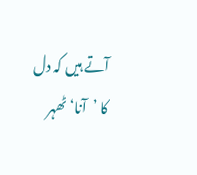آتے ہیں کہ دل کا ’آنا‘ ٹھہر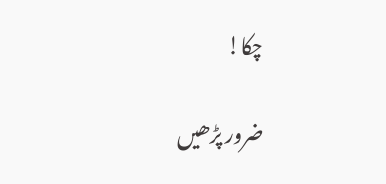چکا!

ضرور پڑھیں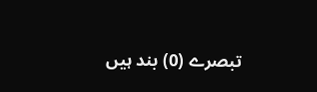تبصرے (0) بند ہیں